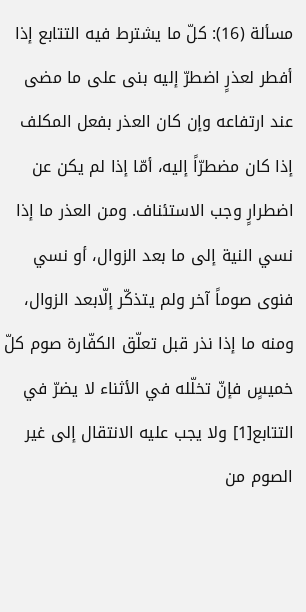مسألة (16): كلّ ما يشترط فيه التتابع إذا أفطر لعذرٍ اضطرّ إليه بنى على ما مضى عند ارتفاعه وإن كان العذر بفعل المكلف إذا كان مضطرّاً إليه، أمّا إذا لم يكن عن اضطرارٍ وجب الاستئناف. ومن العذر ما إذا نسي النية إلى ما بعد الزوال، أو نسي فنوى صوماً آخر ولم يتذكّر إلّابعد الزوال، ومنه ما إذا نذر قبل تعلّق الكفّارة صوم كلّ خميسٍ فإنّ تخلّله في الأثناء لا يضرّ في التتابع[1] ولا يجب عليه الانتقال إلى غير الصوم من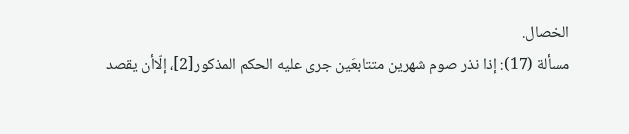الخصال.
مسألة (17): إذا نذر صوم شهرين متتابعَين جرى عليه الحكم المذكور[2]، إلّاأن يقصد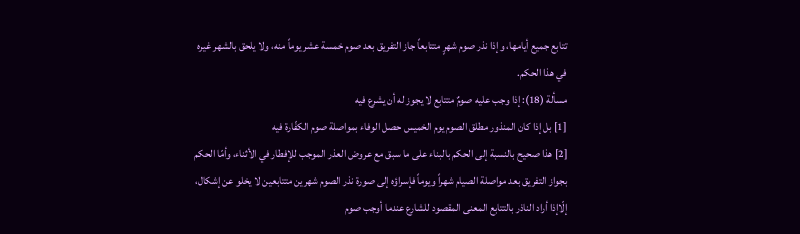تتابع جميع أيامها، وإذا نذر صوم شهرٍ متتابعاً جاز التفريق بعد صوم خمسة عشر يوماً منه، ولا يلحق بالشهر غيره في هذا الحكم.
مسألة (18): إذا وجب عليه صومٌ متتابع لا يجوز له أن يشرع فيه
[1] بل إذا كان المنذور مطلق الصوم يوم الخميس حصل الوفاء بمواصلة صوم الكفّارة فيه
[2] هذا صحيح بالنسبة إلى الحكم بالبناء على ما سبق مع عروض العذر الموجب للإفطار في الأثناء، وأمّا الحكم بجواز التفريق بعد مواصلة الصيام شهراً ويوماً فإسراؤه إلى صورة نذر الصوم شهرين متتابعين لا يخلو عن إشكال، إلّاإذا أراد الناذر بالتتابع المعنى المقصود للشارع عندما أوجب صوم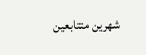شهرين متتابعين